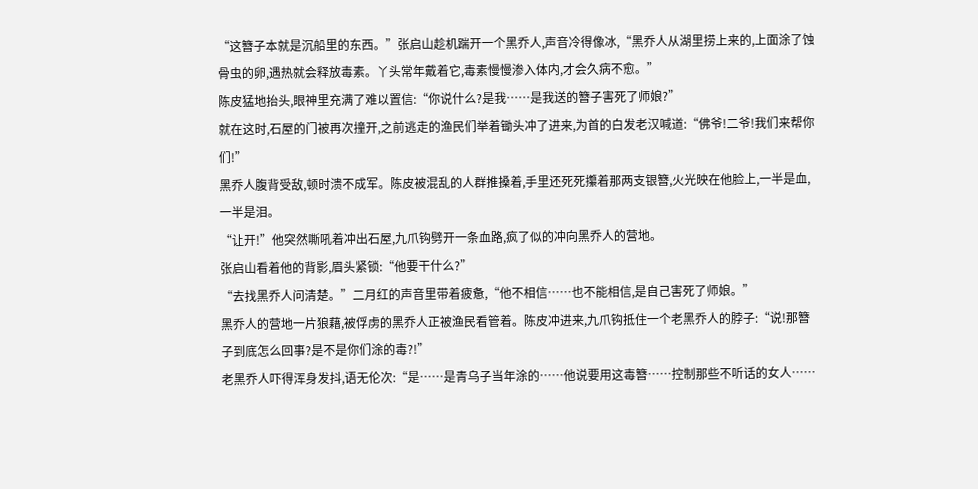“这簪子本就是沉船里的东西。”张启山趁机踹开一个黑乔人,声音冷得像冰,“黑乔人从湖里捞上来的,上面涂了蚀骨虫的卵,遇热就会释放毒素。丫头常年戴着它,毒素慢慢渗入体内,才会久病不愈。”
陈皮猛地抬头,眼神里充满了难以置信:“你说什么?是我……是我送的簪子害死了师娘?”
就在这时,石屋的门被再次撞开,之前逃走的渔民们举着锄头冲了进来,为首的白发老汉喊道:“佛爷!二爷!我们来帮你们!”
黑乔人腹背受敌,顿时溃不成军。陈皮被混乱的人群推搡着,手里还死死攥着那两支银簪,火光映在他脸上,一半是血,一半是泪。
“让开!”他突然嘶吼着冲出石屋,九爪钩劈开一条血路,疯了似的冲向黑乔人的营地。
张启山看着他的背影,眉头紧锁:“他要干什么?”
“去找黑乔人问清楚。”二月红的声音里带着疲惫,“他不相信……也不能相信,是自己害死了师娘。”
黑乔人的营地一片狼藉,被俘虏的黑乔人正被渔民看管着。陈皮冲进来,九爪钩抵住一个老黑乔人的脖子:“说!那簪子到底怎么回事?是不是你们涂的毒?!”
老黑乔人吓得浑身发抖,语无伦次:“是……是青乌子当年涂的……他说要用这毒簪……控制那些不听话的女人……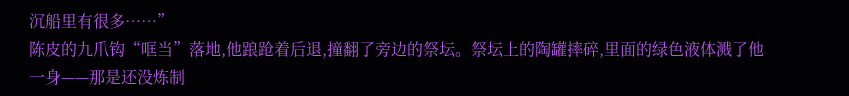沉船里有很多……”
陈皮的九爪钩“哐当”落地,他踉跄着后退,撞翻了旁边的祭坛。祭坛上的陶罐摔碎,里面的绿色液体溅了他一身——那是还没炼制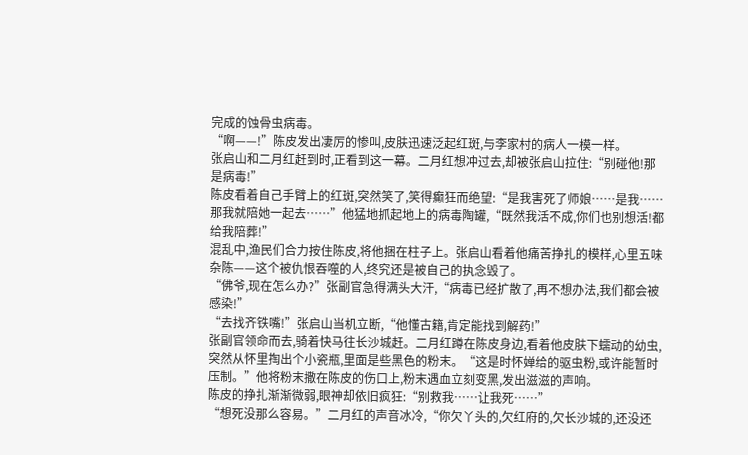完成的蚀骨虫病毒。
“啊——!”陈皮发出凄厉的惨叫,皮肤迅速泛起红斑,与李家村的病人一模一样。
张启山和二月红赶到时,正看到这一幕。二月红想冲过去,却被张启山拉住:“别碰他!那是病毒!”
陈皮看着自己手臂上的红斑,突然笑了,笑得癫狂而绝望:“是我害死了师娘……是我……那我就陪她一起去……”他猛地抓起地上的病毒陶罐,“既然我活不成,你们也别想活!都给我陪葬!”
混乱中,渔民们合力按住陈皮,将他捆在柱子上。张启山看着他痛苦挣扎的模样,心里五味杂陈——这个被仇恨吞噬的人,终究还是被自己的执念毁了。
“佛爷,现在怎么办?”张副官急得满头大汗,“病毒已经扩散了,再不想办法,我们都会被感染!”
“去找齐铁嘴!”张启山当机立断,“他懂古籍,肯定能找到解药!”
张副官领命而去,骑着快马往长沙城赶。二月红蹲在陈皮身边,看着他皮肤下蠕动的幼虫,突然从怀里掏出个小瓷瓶,里面是些黑色的粉末。“这是时怀婵给的驱虫粉,或许能暂时压制。”他将粉末撒在陈皮的伤口上,粉末遇血立刻变黑,发出滋滋的声响。
陈皮的挣扎渐渐微弱,眼神却依旧疯狂:“别救我……让我死……”
“想死没那么容易。”二月红的声音冰冷,“你欠丫头的,欠红府的,欠长沙城的,还没还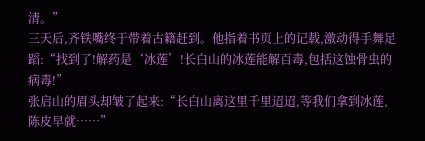清。”
三天后,齐铁嘴终于带着古籍赶到。他指着书页上的记载,激动得手舞足蹈:“找到了!解药是‘冰莲’!长白山的冰莲能解百毒,包括这蚀骨虫的病毒!”
张启山的眉头却皱了起来:“长白山离这里千里迢迢,等我们拿到冰莲,陈皮早就……”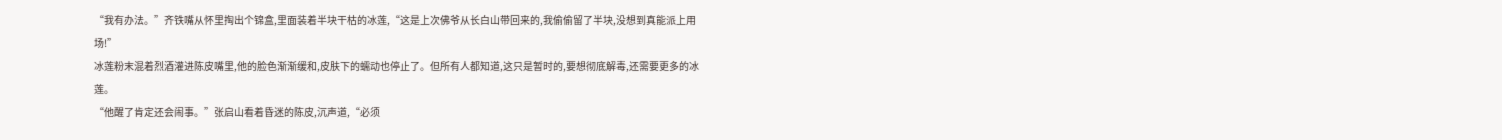“我有办法。”齐铁嘴从怀里掏出个锦盒,里面装着半块干枯的冰莲,“这是上次佛爷从长白山带回来的,我偷偷留了半块,没想到真能派上用场!”
冰莲粉末混着烈酒灌进陈皮嘴里,他的脸色渐渐缓和,皮肤下的蠕动也停止了。但所有人都知道,这只是暂时的,要想彻底解毒,还需要更多的冰莲。
“他醒了肯定还会闹事。”张启山看着昏迷的陈皮,沉声道,“必须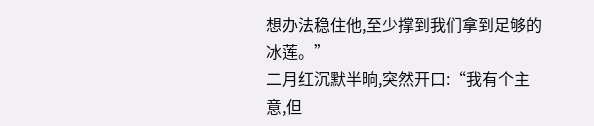想办法稳住他,至少撑到我们拿到足够的冰莲。”
二月红沉默半晌,突然开口:“我有个主意,但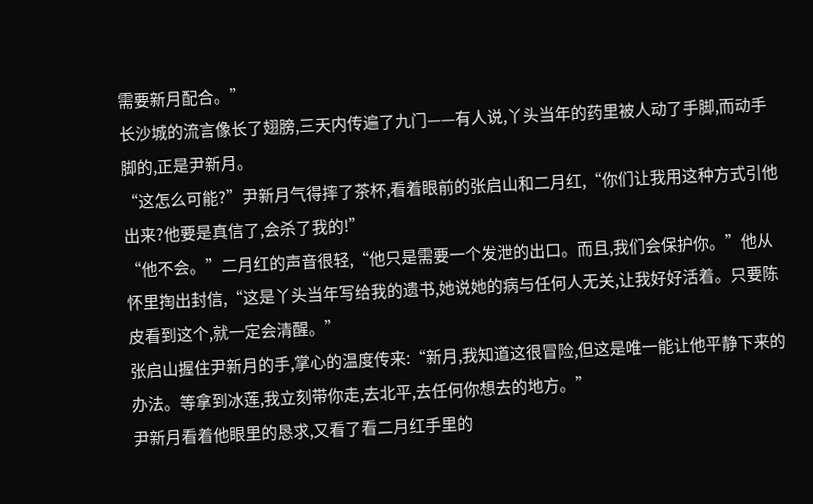需要新月配合。”
长沙城的流言像长了翅膀,三天内传遍了九门——有人说,丫头当年的药里被人动了手脚,而动手脚的,正是尹新月。
“这怎么可能?”尹新月气得摔了茶杯,看着眼前的张启山和二月红,“你们让我用这种方式引他出来?他要是真信了,会杀了我的!”
“他不会。”二月红的声音很轻,“他只是需要一个发泄的出口。而且,我们会保护你。”他从怀里掏出封信,“这是丫头当年写给我的遗书,她说她的病与任何人无关,让我好好活着。只要陈皮看到这个,就一定会清醒。”
张启山握住尹新月的手,掌心的温度传来:“新月,我知道这很冒险,但这是唯一能让他平静下来的办法。等拿到冰莲,我立刻带你走,去北平,去任何你想去的地方。”
尹新月看着他眼里的恳求,又看了看二月红手里的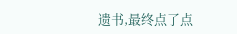遗书,最终点了点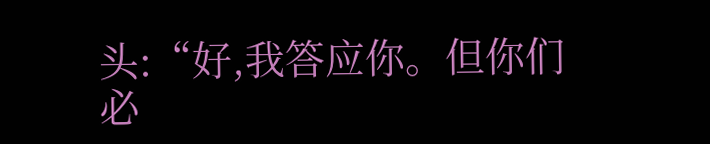头:“好,我答应你。但你们必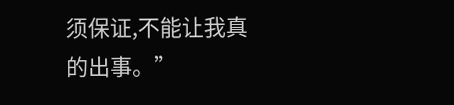须保证,不能让我真的出事。”